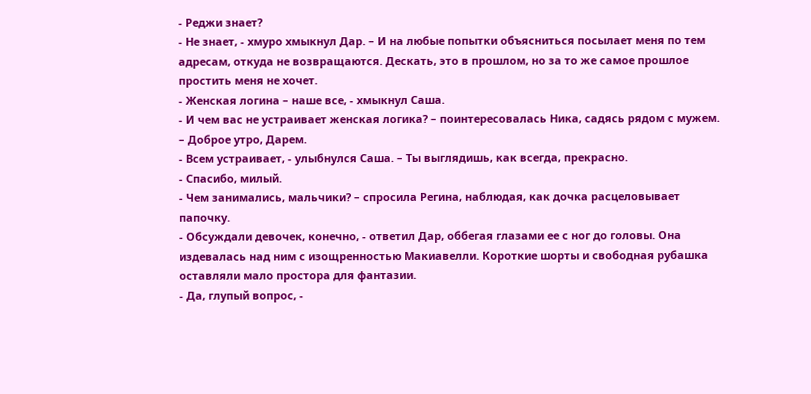- Реджи знает?
- Не знает, - хмуро хмыкнул Дар. – И на любые попытки объясниться посылает меня по тем адресам, откуда не возвращаются. Дескать, это в прошлом, но за то же самое прошлое простить меня не хочет.
- Женская логина – наше все, - хмыкнул Саша.
- И чем вас не устраивает женская логика? – поинтересовалась Ника, садясь рядом с мужем. – Доброе утро, Дарем.
- Всем устраивает, - улыбнулся Саша. – Ты выглядишь, как всегда, прекрасно.
- Спасибо, милый.
- Чем занимались, мальчики? – спросила Регина, наблюдая, как дочка расцеловывает папочку.
- Обсуждали девочек, конечно, - ответил Дар, оббегая глазами ее с ног до головы. Она издевалась над ним с изощренностью Макиавелли. Короткие шорты и свободная рубашка оставляли мало простора для фантазии.
- Да, глупый вопрос, -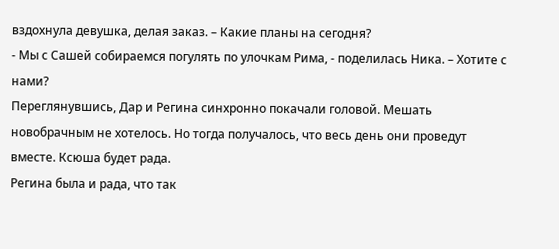вздохнула девушка, делая заказ. – Какие планы на сегодня?
- Мы с Сашей собираемся погулять по улочкам Рима, - поделилась Ника. – Хотите с нами?
Переглянувшись, Дар и Регина синхронно покачали головой. Мешать новобрачным не хотелось. Но тогда получалось, что весь день они проведут вместе. Ксюша будет рада.
Регина была и рада, что так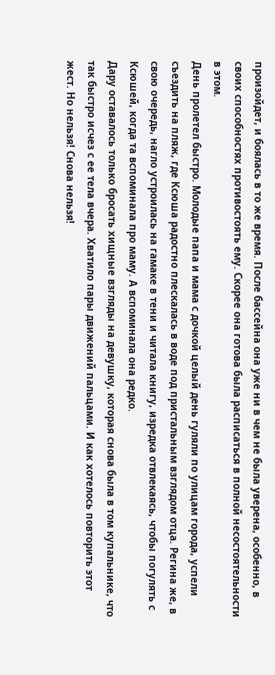произойдет, и боялась в то же время. После бассейна она уже ни в чем не была уверена, особенно, в своих способностях противостоять ему. Скорее она готова была расписаться в полной несостоятельности в этом.
День пролетел быстро. Молодые папа и мама с дочкой целый день гуляли по улицам города, успели съездить на пляж, где Ксюша радостно плескалась в воде под пристальным взглядом отца. Регина же, в свою очередь, нагло устроилась на гамаке в тени и читала книгу, изредка отвлекаясь, чтобы погулять с Ксюшей, когда та вспоминала про маму. А вспоминала она редко.
Дару оставалось только бросать хищные взгляды на девушку, которая снова была в том купальнике, что так быстро исчез с ее тела вчера. Хватило пары движений пальцами. И как хотелось повторить этот жест. Но нельзя! Снова нельзя!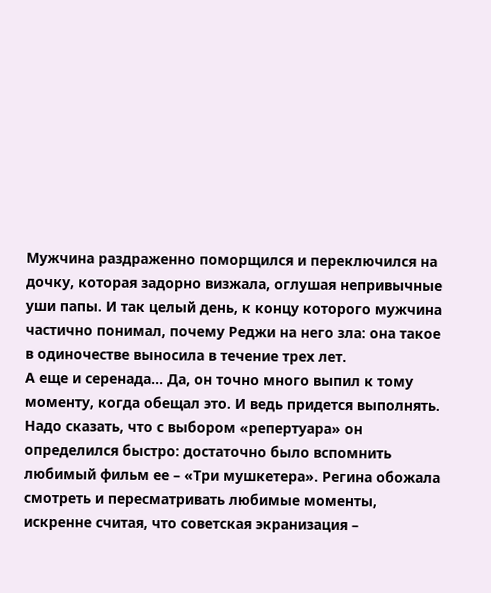Мужчина раздраженно поморщился и переключился на дочку, которая задорно визжала, оглушая непривычные уши папы. И так целый день, к концу которого мужчина частично понимал, почему Реджи на него зла: она такое в одиночестве выносила в течение трех лет.
А еще и серенада… Да, он точно много выпил к тому моменту, когда обещал это. И ведь придется выполнять.
Надо сказать, что с выбором «репертуара» он определился быстро: достаточно было вспомнить любимый фильм ее – «Три мушкетера». Регина обожала смотреть и пересматривать любимые моменты, искренне считая, что советская экранизация –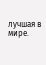лучшая в мире.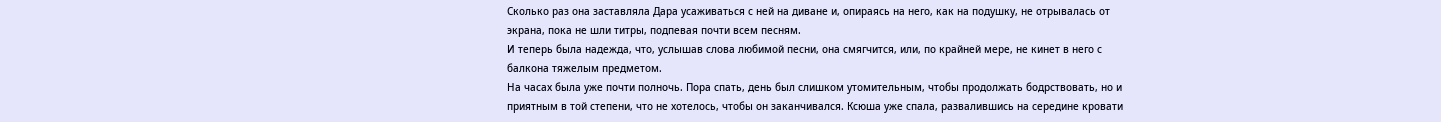Сколько раз она заставляла Дара усаживаться с ней на диване и, опираясь на него, как на подушку, не отрывалась от экрана, пока не шли титры, подпевая почти всем песням.
И теперь была надежда, что, услышав слова любимой песни, она смягчится, или, по крайней мере, не кинет в него с балкона тяжелым предметом.
На часах была уже почти полночь. Пора спать, день был слишком утомительным, чтобы продолжать бодрствовать, но и приятным в той степени, что не хотелось, чтобы он заканчивался. Ксюша уже спала, развалившись на середине кровати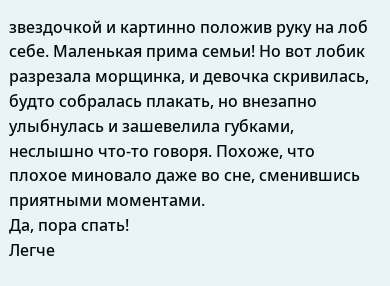звездочкой и картинно положив руку на лоб себе. Маленькая прима семьи! Но вот лобик разрезала морщинка, и девочка скривилась, будто собралась плакать, но внезапно улыбнулась и зашевелила губками, неслышно что-то говоря. Похоже, что плохое миновало даже во сне, сменившись приятными моментами.
Да, пора спать!
Легче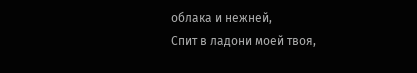облака и нежней,
Спит в ладони моей твоя,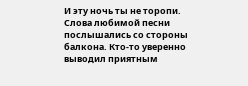И эту ночь ты не торопи.
Слова любимой песни послышались со стороны балкона. Кто-то уверенно выводил приятным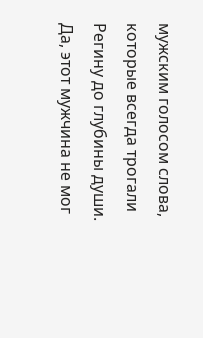мужским голосом слова, которые всегда трогали Регину до глубины души. Да, этот мужчина не мог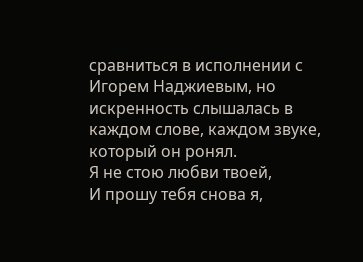сравниться в исполнении с Игорем Наджиевым, но искренность слышалась в каждом слове, каждом звуке, который он ронял.
Я не стою любви твоей,
И прошу тебя снова я,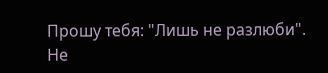Прошу тебя: "Лишь не разлюби".
Не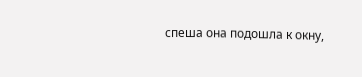спеша она подошла к окну,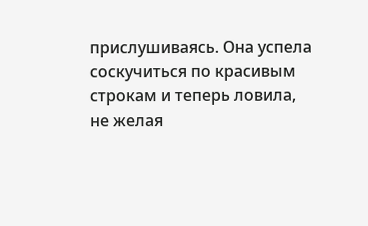прислушиваясь. Она успела соскучиться по красивым строкам и теперь ловила, не желая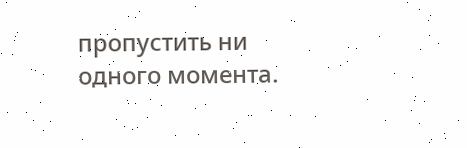пропустить ни одного момента.